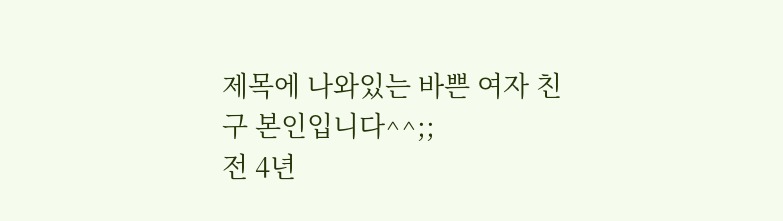제목에 나와있는 바쁜 여자 친구 본인입니다^^;;
전 4년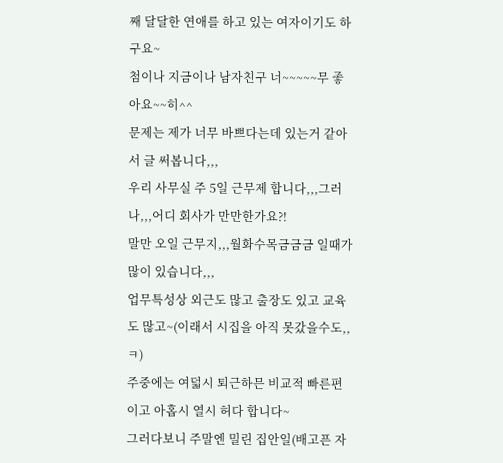째 달달한 연애를 하고 있는 여자이기도 하구요~
첨이나 지금이나 남자친구 너~~~~~무 좋아요~~히^^
문제는 제가 너무 바쁘다는데 있는거 같아서 글 써봅니다,,,
우리 사무실 주 5일 근무제 합니다,,,그러나,,,어디 회사가 만만한가요?!
말만 오일 근무지,,,월화수목금금금 일때가 많이 있습니다,,,
업무특성상 외근도 많고 출장도 있고 교육도 많고~(이래서 시집을 아직 못갔을수도,,ㅋ)
주중에는 여덟시 퇴근하믄 비교적 빠른편이고 아홉시 열시 허다 합니다~
그러다보니 주말엔 밀린 집안일(배고픈 자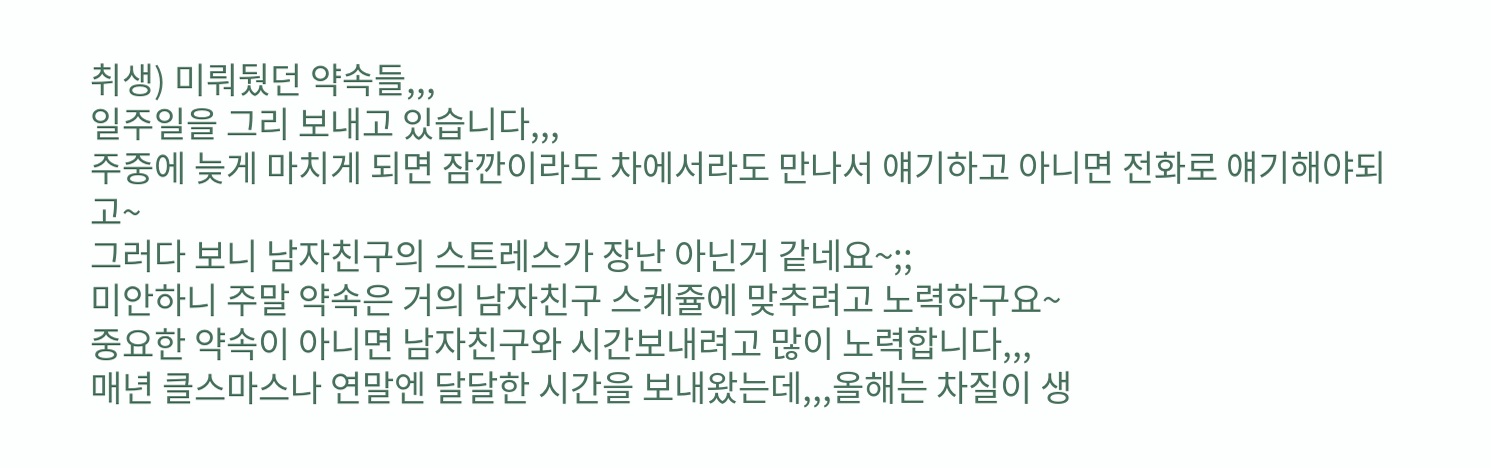취생) 미뤄뒀던 약속들,,,
일주일을 그리 보내고 있습니다,,,
주중에 늦게 마치게 되면 잠깐이라도 차에서라도 만나서 얘기하고 아니면 전화로 얘기해야되고~
그러다 보니 남자친구의 스트레스가 장난 아닌거 같네요~;;
미안하니 주말 약속은 거의 남자친구 스케쥴에 맞추려고 노력하구요~
중요한 약속이 아니면 남자친구와 시간보내려고 많이 노력합니다,,,
매년 클스마스나 연말엔 달달한 시간을 보내왔는데,,,올해는 차질이 생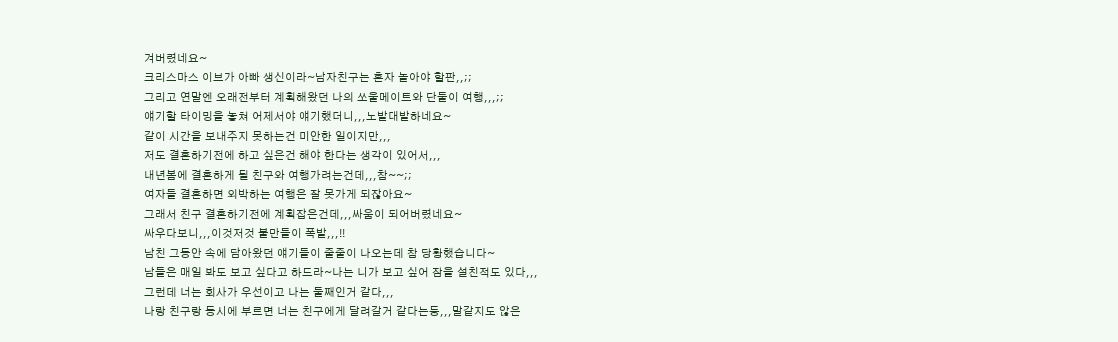겨버렸네요~
크리스마스 이브가 아빠 생신이라~남자친구는 혼자 놀아야 할판,,;;
그리고 연말엔 오래전부터 계획해왔던 나의 쏘울메이트와 단둘이 여행,,,;;
얘기할 타이밍을 놓쳐 어제서야 얘기했더니,,,노발대발하네요~
같이 시간을 보내주지 못하는건 미안한 일이지만,,,
저도 결혼하기전에 하고 싶은건 해야 한다는 생각이 있어서,,,
내년봄에 결혼하게 될 친구와 여행가려는건데,,,참~~;;
여자들 결혼하면 외박하는 여행은 잘 못가게 되잖아요~
그래서 친구 결혼하기전에 계획잡은건데,,,싸움이 되어버렸네요~
싸우다보니,,,이것저것 불만들이 폭발,,,!!
남친 그동안 속에 담아왔던 얘기들이 줄줄이 나오는데 참 당황했습니다~
남들은 매일 봐도 보고 싶다고 하드라~나는 니가 보고 싶어 잠을 설친적도 있다,,,
그런데 너는 회사가 우선이고 나는 둘째인거 같다,,,
나랑 친구랑 동시에 부르면 너는 친구에게 달려갈거 같다는둥,,,말같지도 않은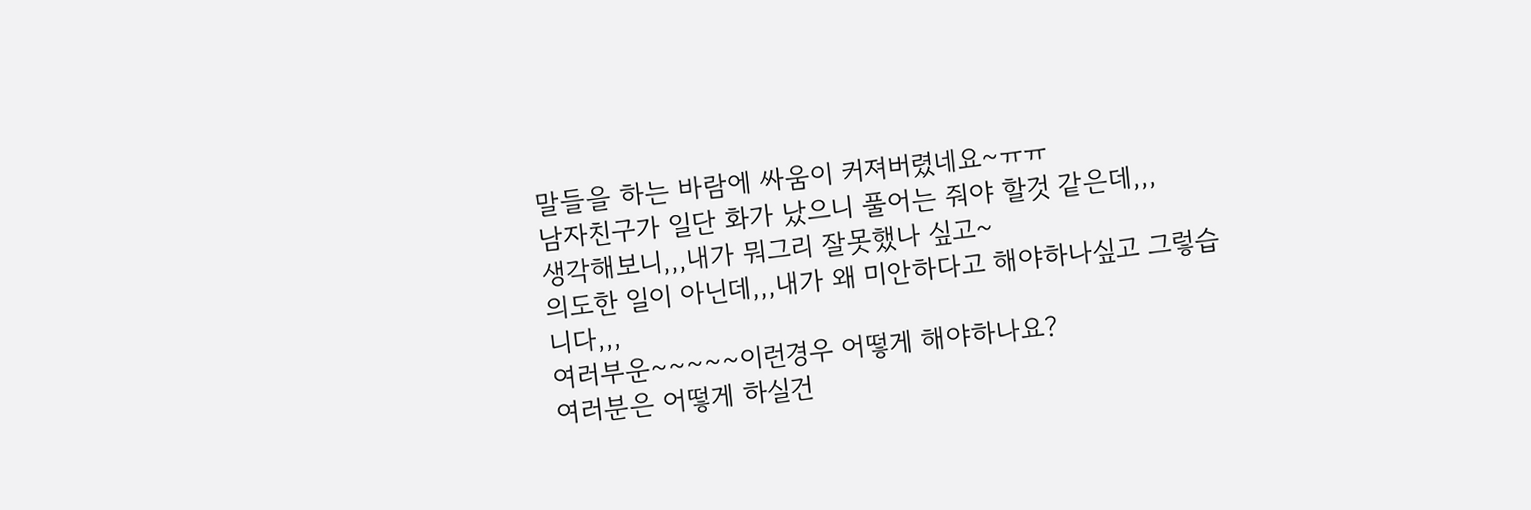말들을 하는 바람에 싸움이 커져버렸네요~ㅠㅠ
남자친구가 일단 화가 났으니 풀어는 줘야 할것 같은데,,,
생각해보니,,,내가 뭐그리 잘못했나 싶고~
의도한 일이 아닌데,,,내가 왜 미안하다고 해야하나싶고 그렇습니다,,,
여러부운~~~~~이런경우 어떻게 해야하나요?
여러분은 어떻게 하실건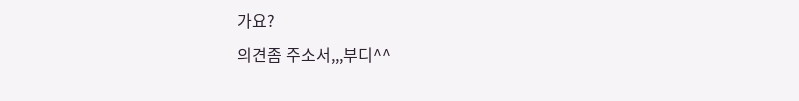가요?
의견좀 주소서,,,부디^^